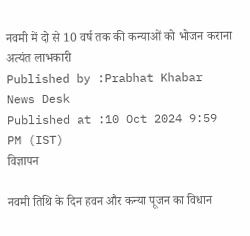नवमी में दो से 10 वर्ष तक की कन्याओं को भोजन कराना अत्यंत लाभकारी
Published by :Prabhat Khabar News Desk
Published at :10 Oct 2024 9:59 PM (IST)
विज्ञापन

नवमी तिथि के दिन हवन और कन्या पूजन का विधान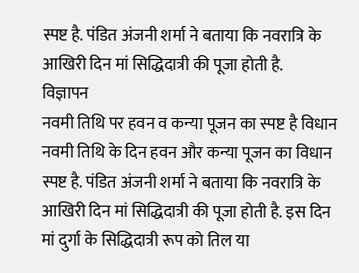स्पष्ट है. पंडित अंजनी शर्मा ने बताया कि नवरात्रि के आखिरी दिन मां सिद्धिदात्री की पूजा होती है.
विज्ञापन
नवमी तिथि पर हवन व कन्या पूजन का स्पष्ट है विधान
नवमी तिथि के दिन हवन और कन्या पूजन का विधान स्पष्ट है. पंडित अंजनी शर्मा ने बताया कि नवरात्रि के आखिरी दिन मां सिद्धिदात्री की पूजा होती है. इस दिन मां दुर्गा के सिद्धिदात्री रूप को तिल या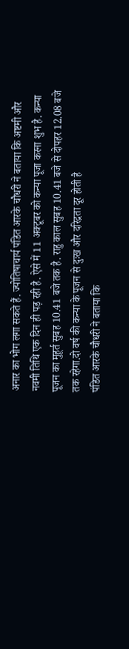अनार का भोग लगा सकते हैं. ज्योतिषाचार्य पंडित आरके चौधरी ने बताया कि अष्टमी और नवमी तिथि एक दिन ही पड़ रही है. ऐसे में 11 अक्टूबर को कन्या पूजा करना शुभ है. कन्या पूजन का मुहूर्त सुबह 10.41 बजे तक है. राहु काल सुबह 10.41 बजे से दोपहर 12.08 बजे तक रहेगा.दो वर्ष की कन्या के पूजन से दुःख और दरिद्रता दूर होती है
पंडित आरके चौधरी ने बताया कि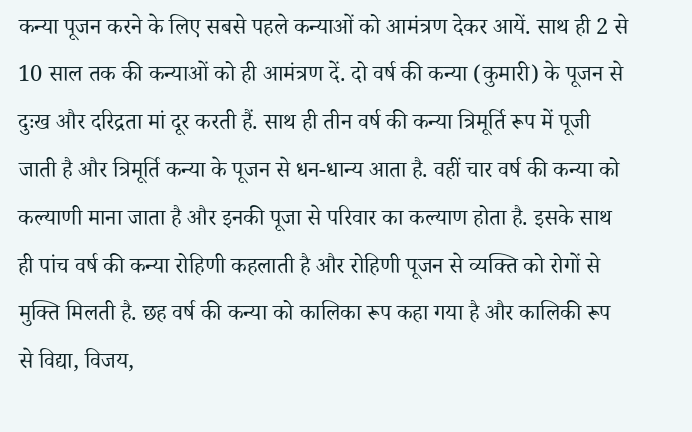कन्या पूजन करने के लिए सबसे पहले कन्याओं को आमंत्रण देकर आयें. साथ ही 2 से 10 साल तक की कन्याओं को ही आमंत्रण दें. दो वर्ष की कन्या (कुमारी) के पूजन से दुःख और दरिद्रता मां दूर करती हैं. साथ ही तीन वर्ष की कन्या त्रिमूर्ति रूप में पूजी जाती है और त्रिमूर्ति कन्या के पूजन से धन-धान्य आता है. वहीं चार वर्ष की कन्या को कल्याणी माना जाता है और इनकी पूजा से परिवार का कल्याण होता है. इसके साथ ही पांच वर्ष की कन्या रोहिणी कहलाती है और रोहिणी पूजन से व्यक्ति को रोगों से मुक्ति मिलती है. छह वर्ष की कन्या को कालिका रूप कहा गया है और कालिकी रूप से विद्या, विजय,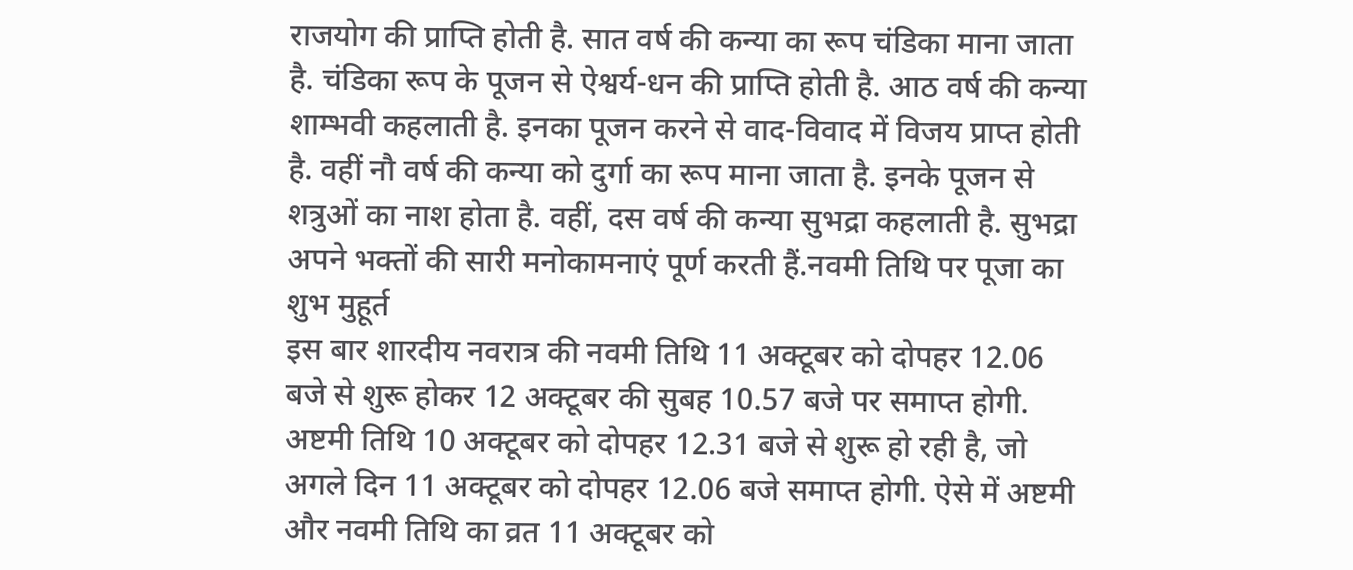राजयोग की प्राप्ति होती है. सात वर्ष की कन्या का रूप चंडिका माना जाता है. चंडिका रूप के पूजन से ऐश्वर्य-धन की प्राप्ति होती है. आठ वर्ष की कन्या शाम्भवी कहलाती है. इनका पूजन करने से वाद-विवाद में विजय प्राप्त होती है. वहीं नौ वर्ष की कन्या को दुर्गा का रूप माना जाता है. इनके पूजन से शत्रुओं का नाश होता है. वहीं, दस वर्ष की कन्या सुभद्रा कहलाती है. सुभद्रा अपने भक्तों की सारी मनोकामनाएं पूर्ण करती हैं.नवमी तिथि पर पूजा का शुभ मुहूर्त
इस बार शारदीय नवरात्र की नवमी तिथि 11 अक्टूबर को दोपहर 12.06 बजे से शुरू होकर 12 अक्टूबर की सुबह 10.57 बजे पर समाप्त होगी. अष्टमी तिथि 10 अक्टूबर को दोपहर 12.31 बजे से शुरू हो रही है, जो अगले दिन 11 अक्टूबर को दोपहर 12.06 बजे समाप्त होगी. ऐसे में अष्टमी और नवमी तिथि का व्रत 11 अक्टूबर को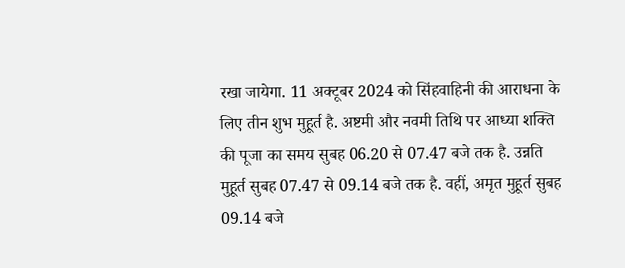रखा जायेगा. 11 अक्टूबर 2024 को सिंहवाहिनी की आराधना के लिए तीन शुभ मुहूर्त है. अष्टमी और नवमी तिथि पर आध्या शक्ति की पूजा का समय सुबह 06.20 से 07.47 बजे तक है. उन्नति मुहूर्त सुबह 07.47 से 09.14 बजे तक है. वहीं, अमृत मुहूर्त सुबह 09.14 बजे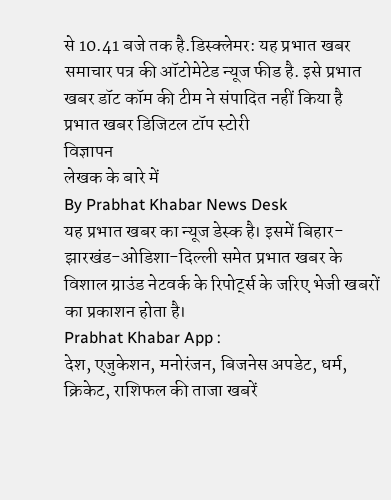से 10.41 बजे तक है.डिस्क्लेमर: यह प्रभात खबर समाचार पत्र की ऑटोमेटेड न्यूज फीड है. इसे प्रभात खबर डॉट कॉम की टीम ने संपादित नहीं किया है
प्रभात खबर डिजिटल टॉप स्टोरी
विज्ञापन
लेखक के बारे में
By Prabhat Khabar News Desk
यह प्रभात खबर का न्यूज डेस्क है। इसमें बिहार-झारखंड-ओडिशा-दिल्ली समेत प्रभात खबर के विशाल ग्राउंड नेटवर्क के रिपोर्ट्स के जरिए भेजी खबरों का प्रकाशन होता है।
Prabhat Khabar App :
देश, एजुकेशन, मनोरंजन, बिजनेस अपडेट, धर्म, क्रिकेट, राशिफल की ताजा खबरें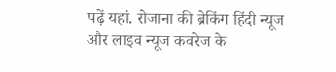पढ़ें यहां. रोजाना की ब्रेकिंग हिंदी न्यूज और लाइव न्यूज कवरेज के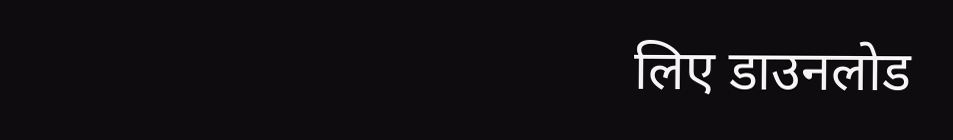लिए डाउनलोड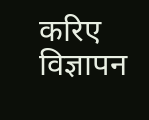करिए
विज्ञापन